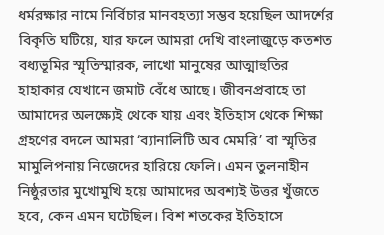ধর্মরক্ষার নামে নির্বিচার মানবহত্যা সম্ভব হয়েছিল আদর্শের বিকৃতি ঘটিয়ে, যার ফলে আমরা দেখি বাংলাজুড়ে কতশত বধ্যভূমির স্মৃতিস্মারক, লাখো মানুষের আত্মাহুতির হাহাকার যেখানে জমাট বেঁধে আছে। জীবনপ্রবাহে তা আমাদের অলক্ষ্যেই থেকে যায় এবং ইতিহাস থেকে শিক্ষা গ্রহণের বদলে আমরা ‘ব্যানালিটি অব মেমরি’ বা স্মৃতির মামুলিপনায় নিজেদের হারিয়ে ফেলি। এমন তুলনাহীন নিষ্ঠুরতার মুখোমুখি হয়ে আমাদের অবশ্যই উত্তর খুঁজতে হবে, কেন এমন ঘটেছিল। বিশ শতকের ইতিহাসে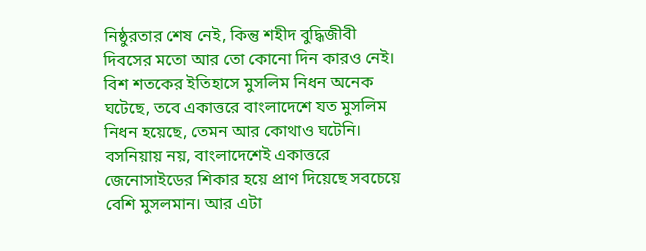নিষ্ঠুরতার শেষ নেই, কিন্তু শহীদ বুদ্ধিজীবী দিবসের মতো আর তো কোনো দিন কারও নেই। বিশ শতকের ইতিহাসে মুসলিম নিধন অনেক ঘটেছে, তবে একাত্তরে বাংলাদেশে যত মুসলিম নিধন হয়েছে, তেমন আর কোথাও ঘটেনি। বসনিয়ায় নয়, বাংলাদেশেই একাত্তরে জেনোসাইডের শিকার হয়ে প্রাণ দিয়েছে সবচেয়ে বেশি মুসলমান। আর এটা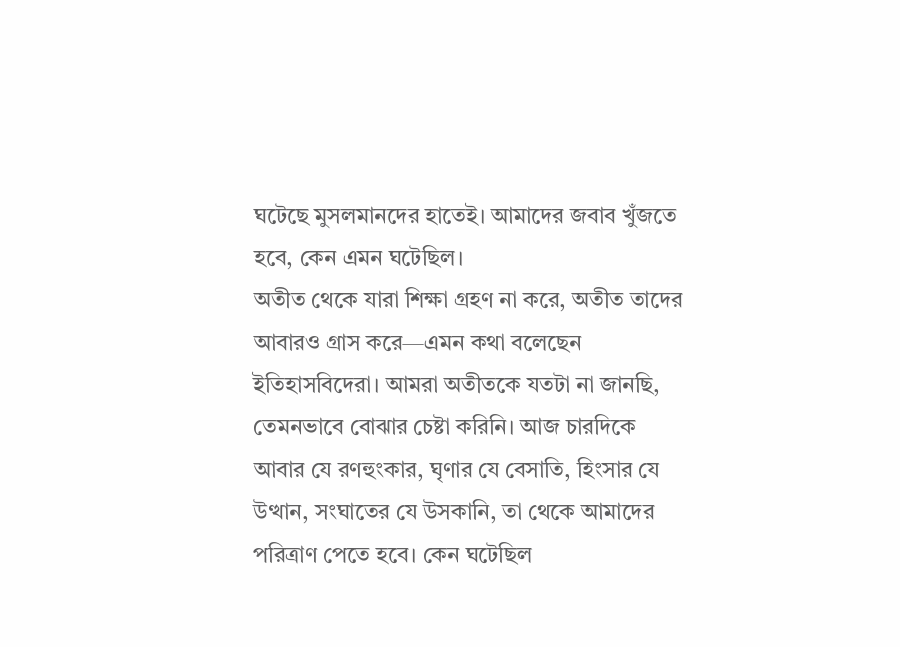ঘটেছে মুসলমানদের হাতেই। আমাদের জবাব খুঁজতে হবে, কেন এমন ঘটেছিল।
অতীত থেকে যারা শিক্ষা গ্রহণ না করে, অতীত তাদের আবারও গ্রাস করে—এমন কথা বলেছেন ইতিহাসবিদেরা। আমরা অতীতকে যতটা না জানছি, তেমনভাবে বোঝার চেষ্টা করিনি। আজ চারদিকে আবার যে রণহুংকার, ঘৃণার যে বেসাতি, হিংসার যে উত্থান, সংঘাতের যে উসকানি, তা থেকে আমাদের পরিত্রাণ পেতে হবে। কেন ঘটেছিল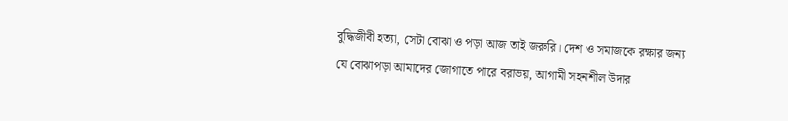বুদ্ধিজীবী হত্যা, সেটা বোঝা ও পড়া আজ তাই জরুরি। দেশ ও সমাজকে রক্ষার জন্য যে বোঝাপড়া আমাদের জোগাতে পারে বরাভয়, আগামী সহনশীল উদার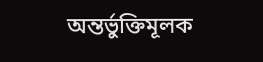অন্তর্ভুক্তিমূলক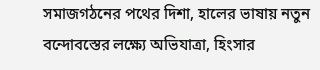সমাজগঠনের পথের দিশা, হালের ভাষায় নতুন বন্দোবস্তের লক্ষ্যে অভিযাত্রা, হিংসার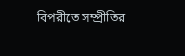বিপরীতে সম্প্রীতির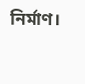নির্মাণ।